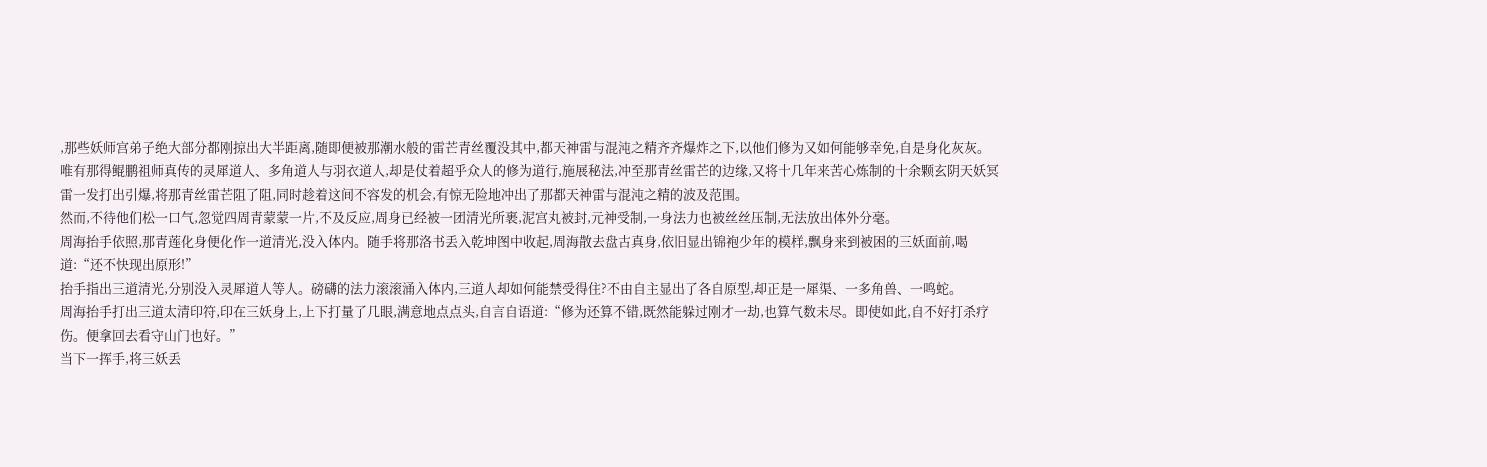,那些妖师宫弟子绝大部分都刚掠出大半距离,随即便被那潮水般的雷芒青丝覆没其中,都天神雷与混沌之精齐齐爆炸之下,以他们修为又如何能够幸免,自是身化灰灰。
唯有那得鲲鹏祖师真传的灵犀道人、多角道人与羽衣道人,却是仗着超乎众人的修为道行,施展秘法,冲至那青丝雷芒的边缘,又将十几年来苦心炼制的十余颗玄阴天妖冥雷一发打出引爆,将那青丝雷芒阻了阻,同时趁着这间不容发的机会,有惊无险地冲出了那都天神雷与混沌之精的波及范围。
然而,不待他们松一口气,忽觉四周青蒙蒙一片,不及反应,周身已经被一团清光所裹,泥宫丸被封,元神受制,一身法力也被丝丝压制,无法放出体外分毫。
周海抬手依照,那青莲化身便化作一道清光,没入体内。随手将那洛书丢入乾坤图中收起,周海散去盘古真身,依旧显出锦袍少年的模样,飘身来到被困的三妖面前,喝道:“还不快现出原形!”
抬手指出三道清光,分别没入灵犀道人等人。磅礴的法力滚滚涌入体内,三道人却如何能禁受得住?不由自主显出了各自原型,却正是一犀渠、一多角兽、一鸣蛇。
周海抬手打出三道太清印符,印在三妖身上,上下打量了几眼,满意地点点头,自言自语道:“修为还算不错,既然能躲过刚才一劫,也算气数未尽。即使如此,自不好打杀疗伤。便拿回去看守山门也好。”
当下一挥手,将三妖丢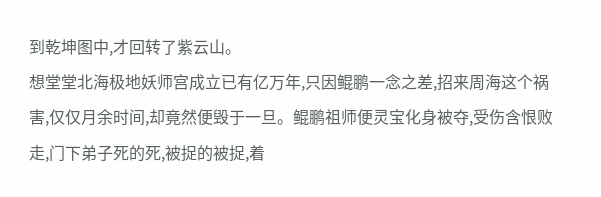到乾坤图中,才回转了紫云山。
想堂堂北海极地妖师宫成立已有亿万年,只因鲲鹏一念之差,招来周海这个祸害,仅仅月余时间,却竟然便毁于一旦。鲲鹏祖师便灵宝化身被夺,受伤含恨败走,门下弟子死的死,被捉的被捉,着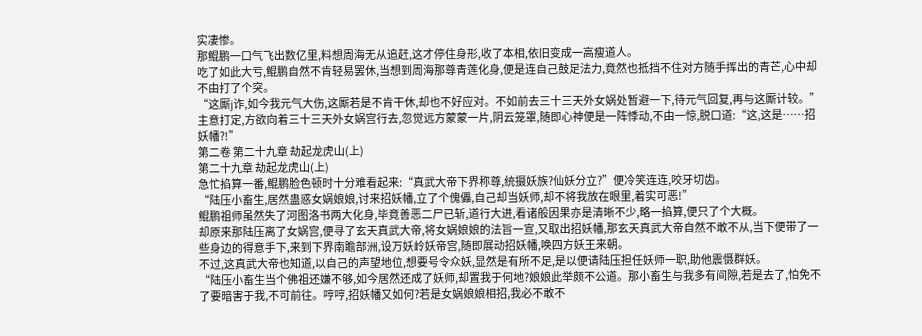实凄惨。
那鲲鹏一口气飞出数亿里,料想周海无从追赶,这才停住身形,收了本相,依旧变成一高瘦道人。
吃了如此大亏,鲲鹏自然不肯轻易罢休,当想到周海那尊青莲化身,便是连自己鼓足法力,竟然也抵挡不住对方随手挥出的青芒,心中却不由打了个突。
“这厮j诈,如今我元气大伤,这厮若是不肯干休,却也不好应对。不如前去三十三天外女娲处暂避一下,待元气回复,再与这厮计较。”
主意打定,方欲向着三十三天外女娲宫行去,忽觉远方蒙蒙一片,阴云笼罩,随即心神便是一阵悸动,不由一惊,脱口道:“这,这是……招妖幡?!”
第二卷 第二十九章 劫起龙虎山(上)
第二十九章 劫起龙虎山(上)
急忙掐算一番,鲲鹏脸色顿时十分难看起来:“真武大帝下界称尊,统摄妖族?仙妖分立?”便冷笑连连,咬牙切齿。
“陆压小畜生,居然蛊惑女娲娘娘,讨来招妖幡,立了个傀儡,自己却当妖师,却不将我放在眼里,着实可恶!”
鲲鹏祖师虽然失了河图洛书两大化身,毕竟善恶二尸已斩,道行大进,看诸般因果亦是清晰不少,略一掐算,便只了个大概。
却原来那陆压离了女娲宫,便寻了玄天真武大帝,将女娲娘娘的法旨一宣,又取出招妖幡,那玄天真武大帝自然不敢不从,当下便带了一些身边的得意手下,来到下界南瞻部洲,设万妖岭妖帝宫,随即展动招妖幡,唤四方妖王来朝。
不过,这真武大帝也知道,以自己的声望地位,想要号令众妖,显然是有所不足,是以便请陆压担任妖师一职,助他震慑群妖。
“陆压小畜生当个佛祖还嫌不够,如今居然还成了妖师,却置我于何地?娘娘此举颇不公道。那小畜生与我多有间隙,若是去了,怕免不了要暗害于我,不可前往。哼哼,招妖幡又如何?若是女娲娘娘相招,我必不敢不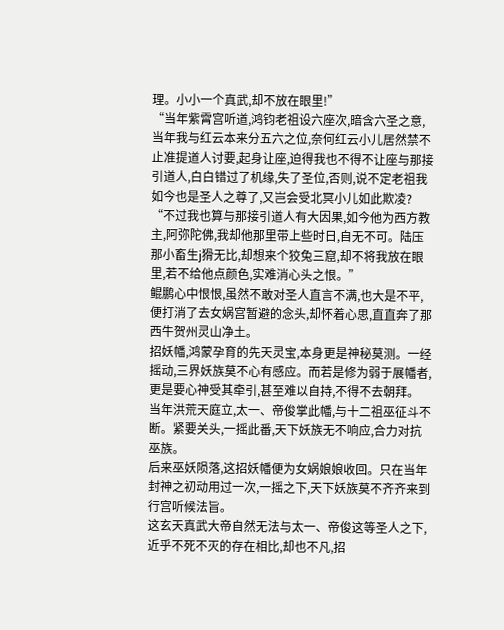理。小小一个真武,却不放在眼里!”
“当年紫霄宫听道,鸿钧老祖设六座次,暗含六圣之意,当年我与红云本来分五六之位,奈何红云小儿居然禁不止准提道人讨要,起身让座,迫得我也不得不让座与那接引道人,白白错过了机缘,失了圣位,否则,说不定老祖我如今也是圣人之尊了,又岂会受北冥小儿如此欺凌?
“不过我也算与那接引道人有大因果,如今他为西方教主,阿弥陀佛,我却他那里带上些时日,自无不可。陆压那小畜生j猾无比,却想来个狡兔三窟,却不将我放在眼里,若不给他点颜色,实难消心头之恨。”
鲲鹏心中恨恨,虽然不敢对圣人直言不满,也大是不平,便打消了去女娲宫暂避的念头,却怀着心思,直直奔了那西牛贺州灵山净土。
招妖幡,鸿蒙孕育的先天灵宝,本身更是神秘莫测。一经摇动,三界妖族莫不心有感应。而若是修为弱于展幡者,更是要心神受其牵引,甚至难以自持,不得不去朝拜。
当年洪荒天庭立,太一、帝俊掌此幡,与十二祖巫征斗不断。紧要关头,一摇此番,天下妖族无不响应,合力对抗巫族。
后来巫妖陨落,这招妖幡便为女娲娘娘收回。只在当年封神之初动用过一次,一摇之下,天下妖族莫不齐齐来到行宫听候法旨。
这玄天真武大帝自然无法与太一、帝俊这等圣人之下,近乎不死不灭的存在相比,却也不凡,招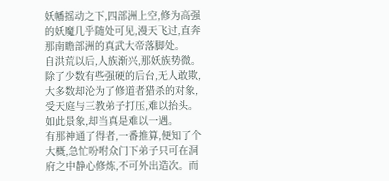妖幡摇动之下,四部洲上空,修为高强的妖魔几乎随处可见,漫天飞过,直奔那南瞻部洲的真武大帝落脚处。
自洪荒以后,人族渐兴,那妖族势微。除了少数有些强硬的后台,无人敢欺,大多数却沦为了修道者猎杀的对象,受天庭与三教弟子打压,难以抬头。如此景象,却当真是难以一遇。
有那神通了得者,一番推算,便知了个大概,急忙吩咐众门下弟子只可在洞府之中静心修炼,不可外出造次。而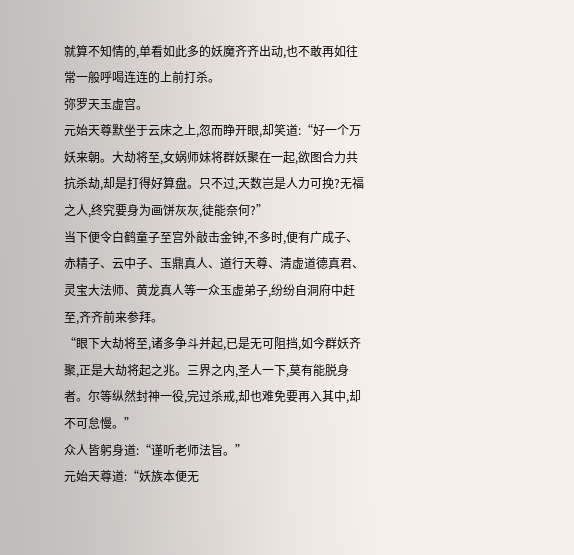就算不知情的,单看如此多的妖魔齐齐出动,也不敢再如往常一般呼喝连连的上前打杀。
弥罗天玉虚宫。
元始天尊默坐于云床之上,忽而睁开眼,却笑道:“好一个万妖来朝。大劫将至,女娲师妹将群妖聚在一起,欲图合力共抗杀劫,却是打得好算盘。只不过,天数岂是人力可挽?无福之人,终究要身为画饼灰灰,徒能奈何?”
当下便令白鹤童子至宫外敲击金钟,不多时,便有广成子、赤精子、云中子、玉鼎真人、道行天尊、清虚道德真君、灵宝大法师、黄龙真人等一众玉虚弟子,纷纷自洞府中赶至,齐齐前来参拜。
“眼下大劫将至,诸多争斗并起,已是无可阻挡,如今群妖齐聚,正是大劫将起之兆。三界之内,圣人一下,莫有能脱身者。尔等纵然封神一役,完过杀戒,却也难免要再入其中,却不可怠慢。”
众人皆躬身道:“谨听老师法旨。”
元始天尊道:“妖族本便无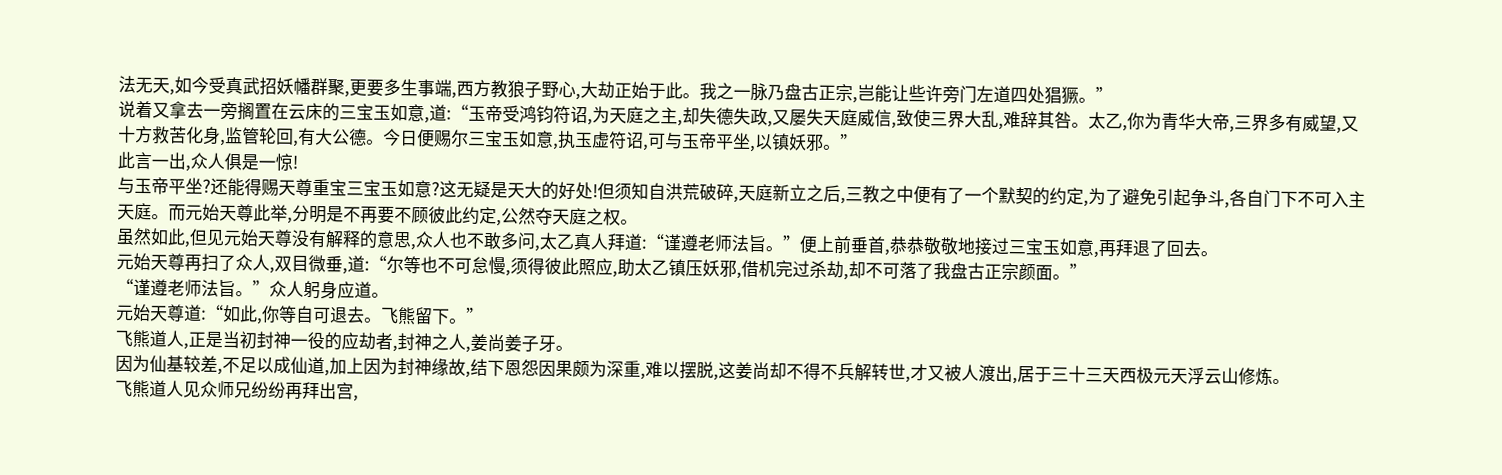法无天,如今受真武招妖幡群聚,更要多生事端,西方教狼子野心,大劫正始于此。我之一脉乃盘古正宗,岂能让些许旁门左道四处猖獗。”
说着又拿去一旁搁置在云床的三宝玉如意,道:“玉帝受鸿钧符诏,为天庭之主,却失德失政,又屡失天庭威信,致使三界大乱,难辞其咎。太乙,你为青华大帝,三界多有威望,又十方救苦化身,监管轮回,有大公德。今日便赐尔三宝玉如意,执玉虚符诏,可与玉帝平坐,以镇妖邪。”
此言一出,众人俱是一惊!
与玉帝平坐?还能得赐天尊重宝三宝玉如意?这无疑是天大的好处!但须知自洪荒破碎,天庭新立之后,三教之中便有了一个默契的约定,为了避免引起争斗,各自门下不可入主天庭。而元始天尊此举,分明是不再要不顾彼此约定,公然夺天庭之权。
虽然如此,但见元始天尊没有解释的意思,众人也不敢多问,太乙真人拜道:“谨遵老师法旨。”便上前垂首,恭恭敬敬地接过三宝玉如意,再拜退了回去。
元始天尊再扫了众人,双目微垂,道:“尔等也不可怠慢,须得彼此照应,助太乙镇压妖邪,借机完过杀劫,却不可落了我盘古正宗颜面。”
“谨遵老师法旨。”众人躬身应道。
元始天尊道:“如此,你等自可退去。飞熊留下。”
飞熊道人,正是当初封神一役的应劫者,封神之人,姜尚姜子牙。
因为仙基较差,不足以成仙道,加上因为封神缘故,结下恩怨因果颇为深重,难以摆脱,这姜尚却不得不兵解转世,才又被人渡出,居于三十三天西极元天浮云山修炼。
飞熊道人见众师兄纷纷再拜出宫,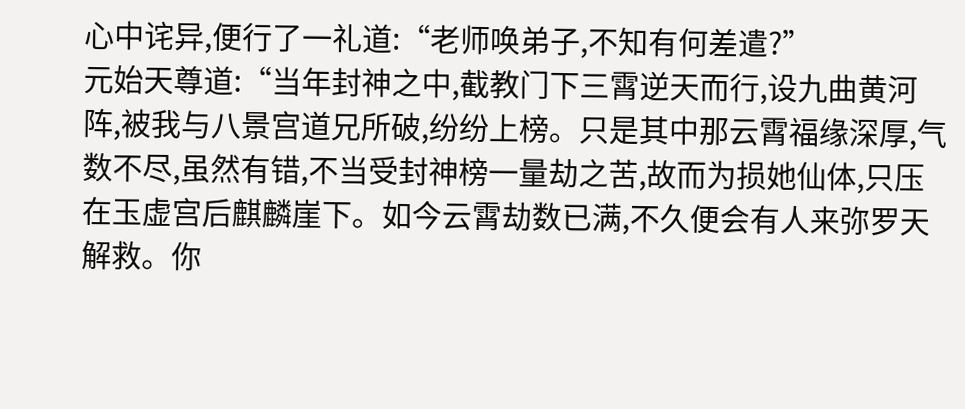心中诧异,便行了一礼道:“老师唤弟子,不知有何差遣?”
元始天尊道:“当年封神之中,截教门下三霄逆天而行,设九曲黄河阵,被我与八景宫道兄所破,纷纷上榜。只是其中那云霄福缘深厚,气数不尽,虽然有错,不当受封神榜一量劫之苦,故而为损她仙体,只压在玉虚宫后麒麟崖下。如今云霄劫数已满,不久便会有人来弥罗天解救。你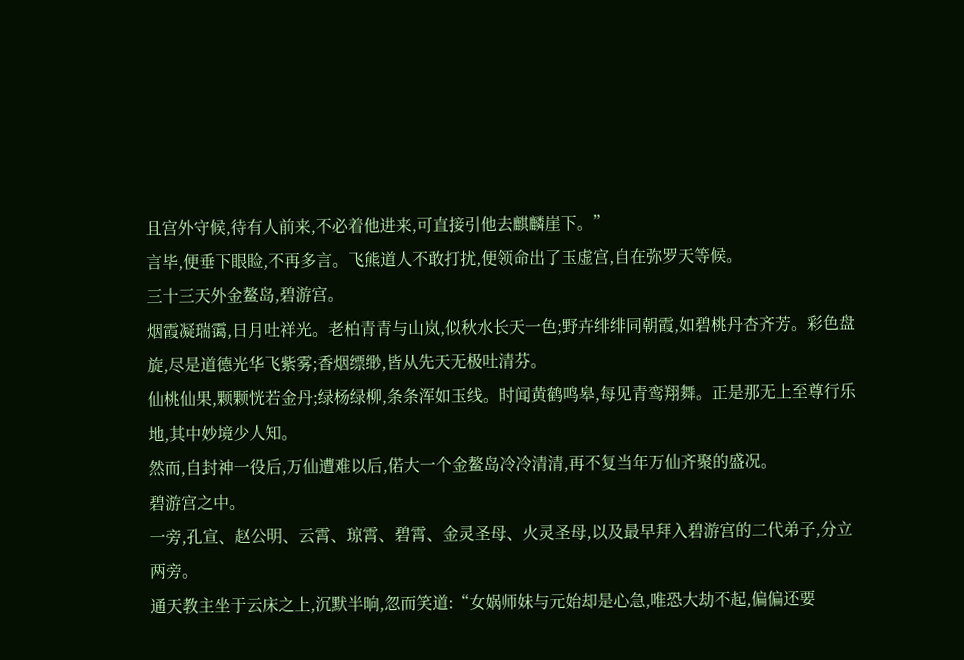且宫外守候,待有人前来,不必着他进来,可直接引他去麒麟崖下。”
言毕,便垂下眼睑,不再多言。飞熊道人不敢打扰,便领命出了玉虚宫,自在弥罗天等候。
三十三天外金鳌岛,碧游宫。
烟霞凝瑞霭,日月吐祥光。老柏青青与山岚,似秋水长天一色;野卉绯绯同朝霞,如碧桃丹杏齐芳。彩色盘旋,尽是道德光华飞紫雾;香烟缥缈,皆从先天无极吐清芬。
仙桃仙果,颗颗恍若金丹;绿杨绿柳,条条浑如玉线。时闻黄鹤鸣皋,每见青鸾翔舞。正是那无上至尊行乐地,其中妙境少人知。
然而,自封神一役后,万仙遭难以后,偌大一个金鳌岛冷冷清清,再不复当年万仙齐聚的盛况。
碧游宫之中。
一旁,孔宣、赵公明、云霄、琼霄、碧霄、金灵圣母、火灵圣母,以及最早拜入碧游宫的二代弟子,分立两旁。
通天教主坐于云床之上,沉默半晌,忽而笑道:“女娲师妹与元始却是心急,唯恐大劫不起,偏偏还要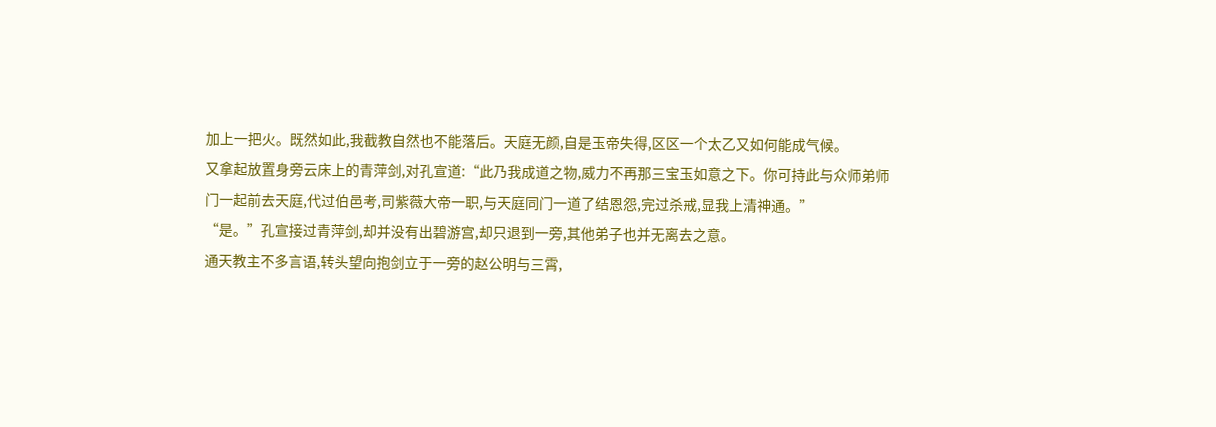加上一把火。既然如此,我截教自然也不能落后。天庭无颜,自是玉帝失得,区区一个太乙又如何能成气候。
又拿起放置身旁云床上的青萍剑,对孔宣道:“此乃我成道之物,威力不再那三宝玉如意之下。你可持此与众师弟师门一起前去天庭,代过伯邑考,司紫薇大帝一职,与天庭同门一道了结恩怨,完过杀戒,显我上清神通。”
“是。”孔宣接过青萍剑,却并没有出碧游宫,却只退到一旁,其他弟子也并无离去之意。
通天教主不多言语,转头望向抱剑立于一旁的赵公明与三霄,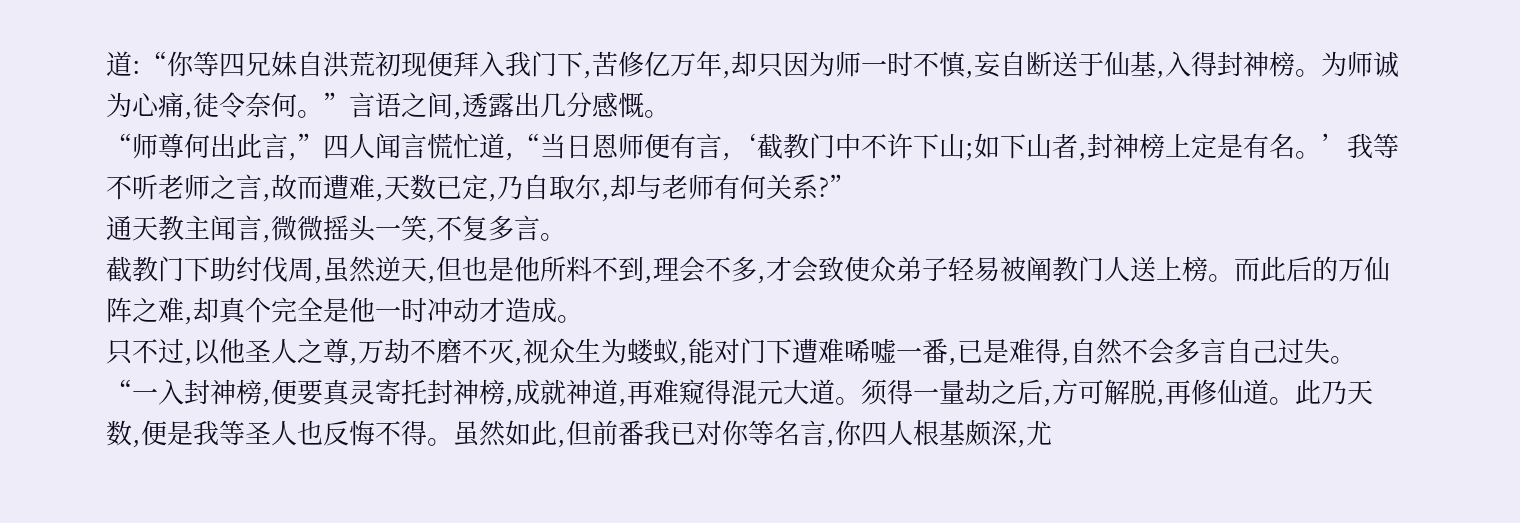道:“你等四兄妹自洪荒初现便拜入我门下,苦修亿万年,却只因为师一时不慎,妄自断送于仙基,入得封神榜。为师诚为心痛,徒令奈何。”言语之间,透露出几分感慨。
“师尊何出此言,”四人闻言慌忙道,“当日恩师便有言,‘截教门中不许下山;如下山者,封神榜上定是有名。’我等不听老师之言,故而遭难,天数已定,乃自取尔,却与老师有何关系?”
通天教主闻言,微微摇头一笑,不复多言。
截教门下助纣伐周,虽然逆天,但也是他所料不到,理会不多,才会致使众弟子轻易被阐教门人送上榜。而此后的万仙阵之难,却真个完全是他一时冲动才造成。
只不过,以他圣人之尊,万劫不磨不灭,视众生为蝼蚁,能对门下遭难唏嘘一番,已是难得,自然不会多言自己过失。
“一入封神榜,便要真灵寄托封神榜,成就神道,再难窥得混元大道。须得一量劫之后,方可解脱,再修仙道。此乃天数,便是我等圣人也反悔不得。虽然如此,但前番我已对你等名言,你四人根基颇深,尤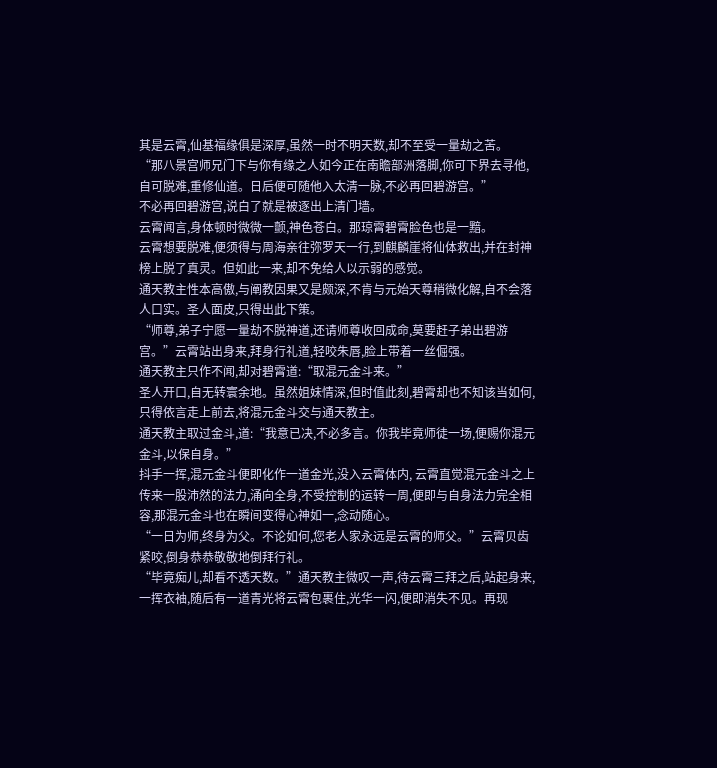其是云霄,仙基福缘俱是深厚,虽然一时不明天数,却不至受一量劫之苦。
“那八景宫师兄门下与你有缘之人如今正在南瞻部洲落脚,你可下界去寻他,自可脱难,重修仙道。日后便可随他入太清一脉,不必再回碧游宫。”
不必再回碧游宫,说白了就是被逐出上清门墙。
云霄闻言,身体顿时微微一颤,神色苍白。那琼霄碧霄脸色也是一黯。
云霄想要脱难,便须得与周海亲往弥罗天一行,到麒麟崖将仙体救出,并在封神榜上脱了真灵。但如此一来,却不免给人以示弱的感觉。
通天教主性本高傲,与阐教因果又是颇深,不肯与元始天尊稍微化解,自不会落人口实。圣人面皮,只得出此下策。
“师尊,弟子宁愿一量劫不脱神道,还请师尊收回成命,莫要赶子弟出碧游宫。”云霄站出身来,拜身行礼道,轻咬朱唇,脸上带着一丝倔强。
通天教主只作不闻,却对碧霄道:“取混元金斗来。”
圣人开口,自无转寰余地。虽然姐妹情深,但时值此刻,碧霄却也不知该当如何,只得依言走上前去,将混元金斗交与通天教主。
通天教主取过金斗,道:“我意已决,不必多言。你我毕竟师徒一场,便赐你混元金斗,以保自身。”
抖手一挥,混元金斗便即化作一道金光,没入云霄体内, 云霄直觉混元金斗之上传来一股沛然的法力,涌向全身,不受控制的运转一周,便即与自身法力完全相容,那混元金斗也在瞬间变得心神如一,念动随心。
“一日为师,终身为父。不论如何,您老人家永远是云霄的师父。”云霄贝齿紧咬,倒身恭恭敬敬地倒拜行礼。
“毕竟痴儿,却看不透天数。”通天教主微叹一声,待云霄三拜之后,站起身来,一挥衣袖,随后有一道青光将云霄包裹住,光华一闪,便即消失不见。再现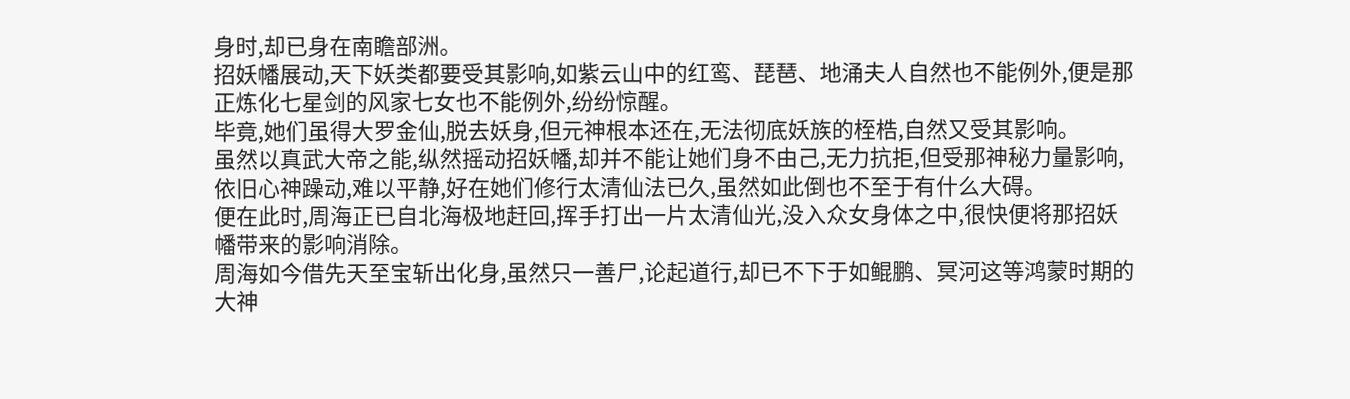身时,却已身在南瞻部洲。
招妖幡展动,天下妖类都要受其影响,如紫云山中的红鸾、琵琶、地涌夫人自然也不能例外,便是那正炼化七星剑的风家七女也不能例外,纷纷惊醒。
毕竟,她们虽得大罗金仙,脱去妖身,但元神根本还在,无法彻底妖族的桎梏,自然又受其影响。
虽然以真武大帝之能,纵然摇动招妖幡,却并不能让她们身不由己,无力抗拒,但受那神秘力量影响,依旧心神躁动,难以平静,好在她们修行太清仙法已久,虽然如此倒也不至于有什么大碍。
便在此时,周海正已自北海极地赶回,挥手打出一片太清仙光,没入众女身体之中,很快便将那招妖幡带来的影响消除。
周海如今借先天至宝斩出化身,虽然只一善尸,论起道行,却已不下于如鲲鹏、冥河这等鸿蒙时期的大神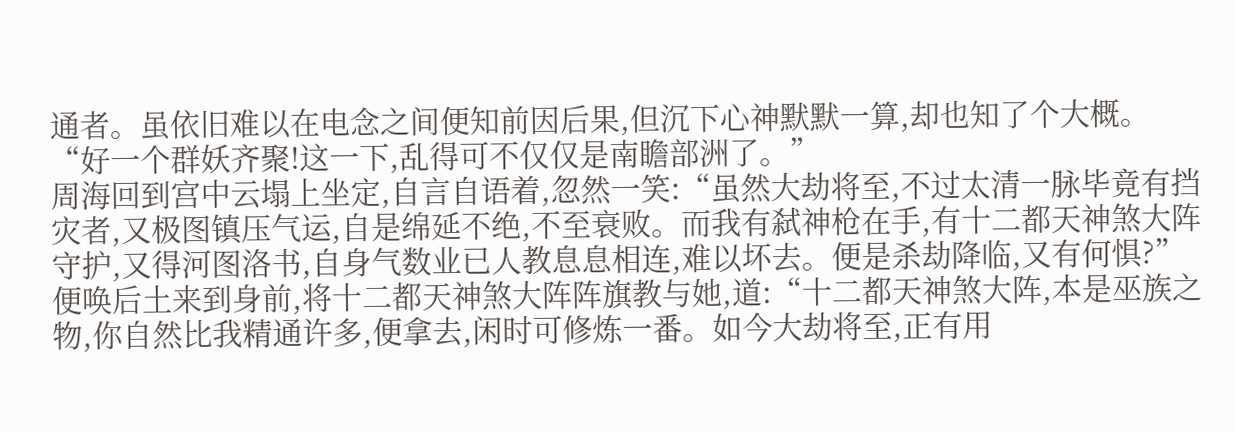通者。虽依旧难以在电念之间便知前因后果,但沉下心神默默一算,却也知了个大概。
“好一个群妖齐聚!这一下,乱得可不仅仅是南瞻部洲了。”
周海回到宫中云塌上坐定,自言自语着,忽然一笑:“虽然大劫将至,不过太清一脉毕竟有挡灾者,又极图镇压气运,自是绵延不绝,不至衰败。而我有弑神枪在手,有十二都天神煞大阵守护,又得河图洛书,自身气数业已人教息息相连,难以坏去。便是杀劫降临,又有何惧?”
便唤后土来到身前,将十二都天神煞大阵阵旗教与她,道:“十二都天神煞大阵,本是巫族之物,你自然比我精通许多,便拿去,闲时可修炼一番。如今大劫将至,正有用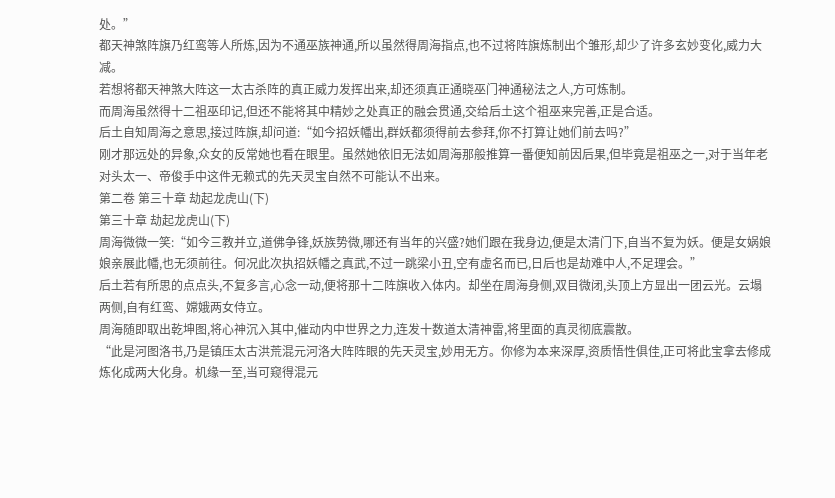处。”
都天神煞阵旗乃红鸾等人所炼,因为不通巫族神通,所以虽然得周海指点,也不过将阵旗炼制出个雏形,却少了许多玄妙变化,威力大减。
若想将都天神煞大阵这一太古杀阵的真正威力发挥出来,却还须真正通晓巫门神通秘法之人,方可炼制。
而周海虽然得十二祖巫印记,但还不能将其中精妙之处真正的融会贯通,交给后土这个祖巫来完善,正是合适。
后土自知周海之意思,接过阵旗,却问道:“如今招妖幡出,群妖都须得前去参拜,你不打算让她们前去吗?”
刚才那远处的异象,众女的反常她也看在眼里。虽然她依旧无法如周海那般推算一番便知前因后果,但毕竟是祖巫之一,对于当年老对头太一、帝俊手中这件无赖式的先天灵宝自然不可能认不出来。
第二卷 第三十章 劫起龙虎山(下)
第三十章 劫起龙虎山(下)
周海微微一笑:“如今三教并立,道佛争锋,妖族势微,哪还有当年的兴盛?她们跟在我身边,便是太清门下,自当不复为妖。便是女娲娘娘亲展此幡,也无须前往。何况此次执招妖幡之真武,不过一跳梁小丑,空有虚名而已,日后也是劫难中人,不足理会。”
后土若有所思的点点头,不复多言,心念一动,便将那十二阵旗收入体内。却坐在周海身侧,双目微闭,头顶上方显出一团云光。云塌两侧,自有红鸾、嫦娥两女侍立。
周海随即取出乾坤图,将心神沉入其中,催动内中世界之力,连发十数道太清神雷,将里面的真灵彻底震散。
“此是河图洛书,乃是镇压太古洪荒混元河洛大阵阵眼的先天灵宝,妙用无方。你修为本来深厚,资质悟性俱佳,正可将此宝拿去修成炼化成两大化身。机缘一至,当可窥得混元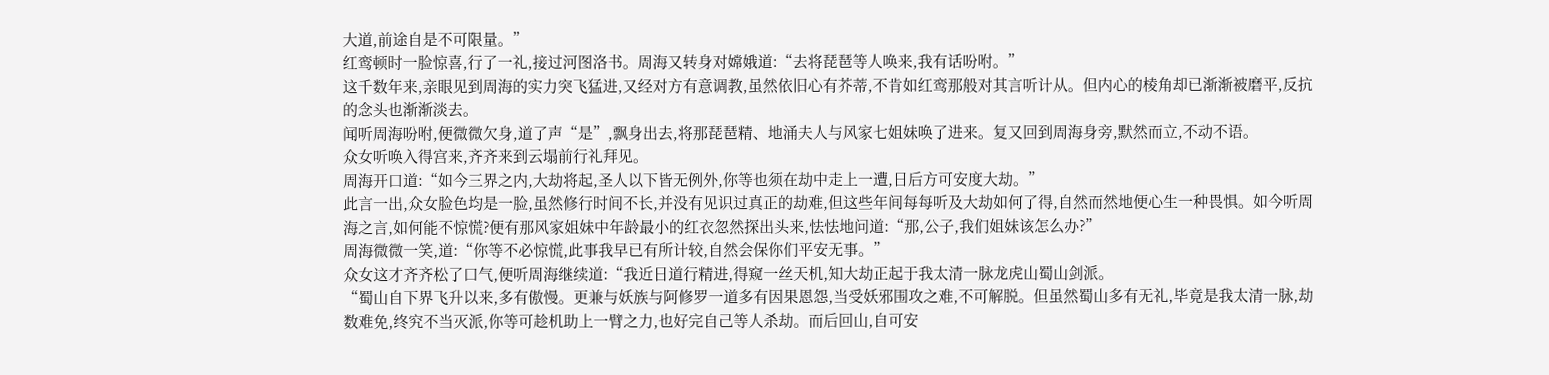大道,前途自是不可限量。”
红鸾顿时一脸惊喜,行了一礼,接过河图洛书。周海又转身对嫦娥道:“去将琵琶等人唤来,我有话吩咐。”
这千数年来,亲眼见到周海的实力突飞猛进,又经对方有意调教,虽然依旧心有芥蒂,不肯如红鸾那般对其言听计从。但内心的棱角却已渐渐被磨平,反抗的念头也渐渐淡去。
闻听周海吩咐,便微微欠身,道了声“是”,飘身出去,将那琵琶精、地涌夫人与风家七姐妹唤了进来。复又回到周海身旁,默然而立,不动不语。
众女听唤入得宫来,齐齐来到云塌前行礼拜见。
周海开口道:“如今三界之内,大劫将起,圣人以下皆无例外,你等也须在劫中走上一遭,日后方可安度大劫。”
此言一出,众女脸色均是一脸,虽然修行时间不长,并没有见识过真正的劫难,但这些年间每每听及大劫如何了得,自然而然地便心生一种畏惧。如今听周海之言,如何能不惊慌?便有那风家姐妹中年龄最小的红衣忽然探出头来,怯怯地问道:“那,公子,我们姐妹该怎么办?”
周海微微一笑,道:“你等不必惊慌,此事我早已有所计较,自然会保你们平安无事。”
众女这才齐齐松了口气,便听周海继续道:“我近日道行精进,得窥一丝天机,知大劫正起于我太清一脉龙虎山蜀山剑派。
“蜀山自下界飞升以来,多有傲慢。更兼与妖族与阿修罗一道多有因果恩怨,当受妖邪围攻之难,不可解脱。但虽然蜀山多有无礼,毕竟是我太清一脉,劫数难免,终究不当灭派,你等可趁机助上一臂之力,也好完自己等人杀劫。而后回山,自可安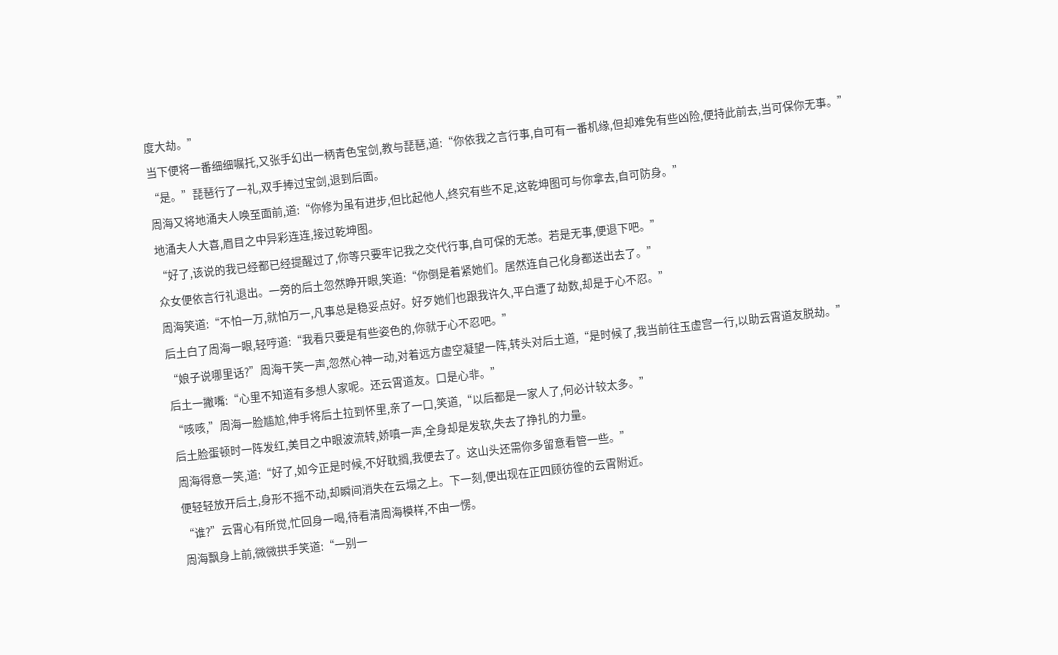度大劫。”
当下便将一番细细嘱托,又张手幻出一柄青色宝剑,教与琵琶,道:“你依我之言行事,自可有一番机缘,但却难免有些凶险,便持此前去,当可保你无事。”
“是。”琵琶行了一礼,双手捧过宝剑,退到后面。
周海又将地涌夫人唤至面前,道:“你修为虽有进步,但比起他人,终究有些不足,这乾坤图可与你拿去,自可防身。”
地涌夫人大喜,眉目之中异彩连连,接过乾坤图。
“好了,该说的我已经都已经提醒过了,你等只要牢记我之交代行事,自可保的无恙。若是无事,便退下吧。”
众女便依言行礼退出。一旁的后土忽然睁开眼,笑道:“你倒是着紧她们。居然连自己化身都送出去了。”
周海笑道:“不怕一万,就怕万一,凡事总是稳妥点好。好歹她们也跟我许久,平白遭了劫数,却是于心不忍。”
后土白了周海一眼,轻哼道:“我看只要是有些姿色的,你就于心不忍吧。”
“娘子说哪里话?”周海干笑一声,忽然心神一动,对着远方虚空凝望一阵,转头对后土道,“是时候了,我当前往玉虚宫一行,以助云霄道友脱劫。”
后土一撇嘴:“心里不知道有多想人家呢。还云霄道友。口是心非。”
“咳咳,”周海一脸尴尬,伸手将后土拉到怀里,亲了一口,笑道,“以后都是一家人了,何必计较太多。”
后土脸蛋顿时一阵发红,美目之中眼波流转,娇嗔一声,全身却是发软,失去了挣扎的力量。
周海得意一笑,道:“好了,如今正是时候,不好耽搁,我便去了。这山头还需你多留意看管一些。”
便轻轻放开后土,身形不摇不动,却瞬间消失在云塌之上。下一刻,便出现在正四顾彷徨的云霄附近。
“谁?”云霄心有所觉,忙回身一喝,待看清周海模样,不由一愣。
周海飘身上前,微微拱手笑道:“一别一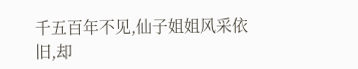千五百年不见,仙子姐姐风采依旧,却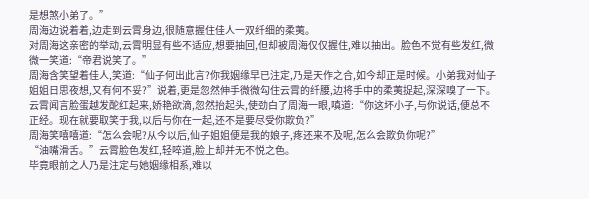是想煞小弟了。”
周海边说着着,边走到云霄身边,很随意握住佳人一双纤细的柔荑。
对周海这亲密的举动,云霄明显有些不适应,想要抽回,但却被周海仅仅握住,难以抽出。脸色不觉有些发红,微微一笑道:“帝君说笑了。”
周海含笑望着佳人,笑道:“仙子何出此言?你我姻缘早已注定,乃是天作之合,如今却正是时候。小弟我对仙子姐姐日思夜想,又有何不妥?”说着,更是忽然伸手微微勾住云霄的纤腰,边将手中的柔荑捉起,深深嗅了一下。
云霄闻言脸蛋越发酡红起来,娇艳欲滴,忽然抬起头,使劲白了周海一眼,嗔道:“你这坏小子,与你说话,便总不正经。现在就要取笑于我,以后与你在一起,还不是要尽受你欺负?”
周海笑嘻嘻道:“怎么会呢?从今以后,仙子姐姐便是我的娘子,疼还来不及呢,怎么会欺负你呢?”
“油嘴滑舌。”云霄脸色发红,轻啐道,脸上却并无不悦之色。
毕竟眼前之人乃是注定与她姻缘相系,难以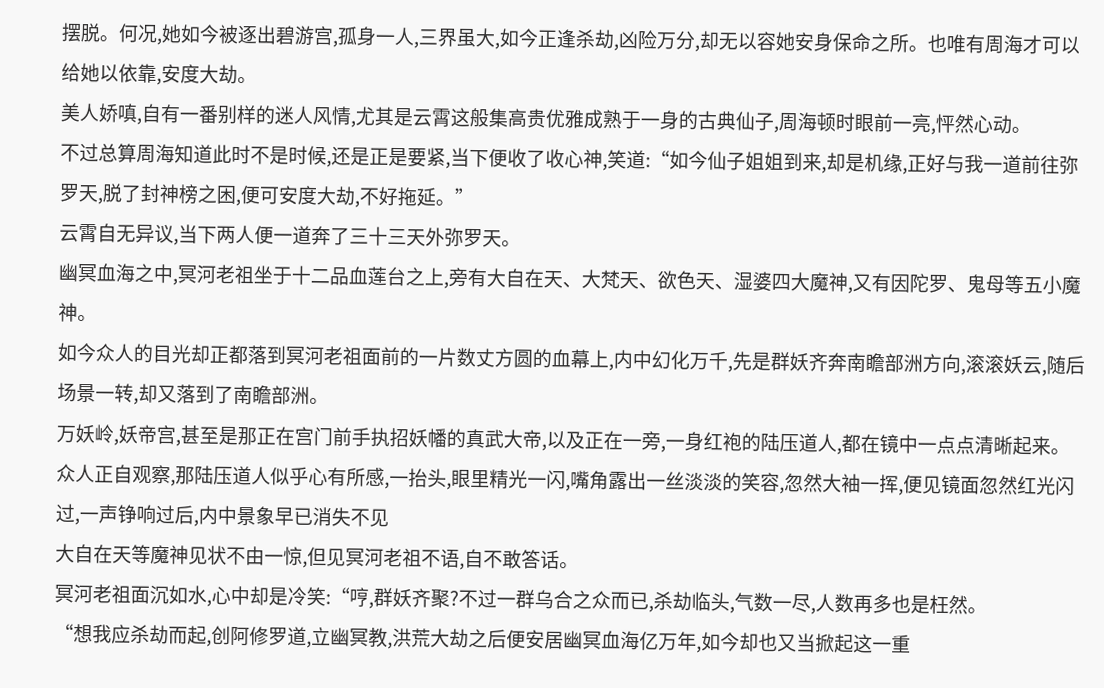摆脱。何况,她如今被逐出碧游宫,孤身一人,三界虽大,如今正逢杀劫,凶险万分,却无以容她安身保命之所。也唯有周海才可以给她以依靠,安度大劫。
美人娇嗔,自有一番别样的迷人风情,尤其是云霄这般集高贵优雅成熟于一身的古典仙子,周海顿时眼前一亮,怦然心动。
不过总算周海知道此时不是时候,还是正是要紧,当下便收了收心神,笑道:“如今仙子姐姐到来,却是机缘,正好与我一道前往弥罗天,脱了封神榜之困,便可安度大劫,不好拖延。”
云霄自无异议,当下两人便一道奔了三十三天外弥罗天。
幽冥血海之中,冥河老祖坐于十二品血莲台之上,旁有大自在天、大梵天、欲色天、湿婆四大魔神,又有因陀罗、鬼母等五小魔神。
如今众人的目光却正都落到冥河老祖面前的一片数丈方圆的血幕上,内中幻化万千,先是群妖齐奔南瞻部洲方向,滚滚妖云,随后场景一转,却又落到了南瞻部洲。
万妖岭,妖帝宫,甚至是那正在宫门前手执招妖幡的真武大帝,以及正在一旁,一身红袍的陆压道人,都在镜中一点点清晰起来。
众人正自观察,那陆压道人似乎心有所感,一抬头,眼里精光一闪,嘴角露出一丝淡淡的笑容,忽然大袖一挥,便见镜面忽然红光闪过,一声铮响过后,内中景象早已消失不见
大自在天等魔神见状不由一惊,但见冥河老祖不语,自不敢答话。
冥河老祖面沉如水,心中却是冷笑:“哼,群妖齐聚?不过一群乌合之众而已,杀劫临头,气数一尽,人数再多也是枉然。
“想我应杀劫而起,创阿修罗道,立幽冥教,洪荒大劫之后便安居幽冥血海亿万年,如今却也又当掀起这一重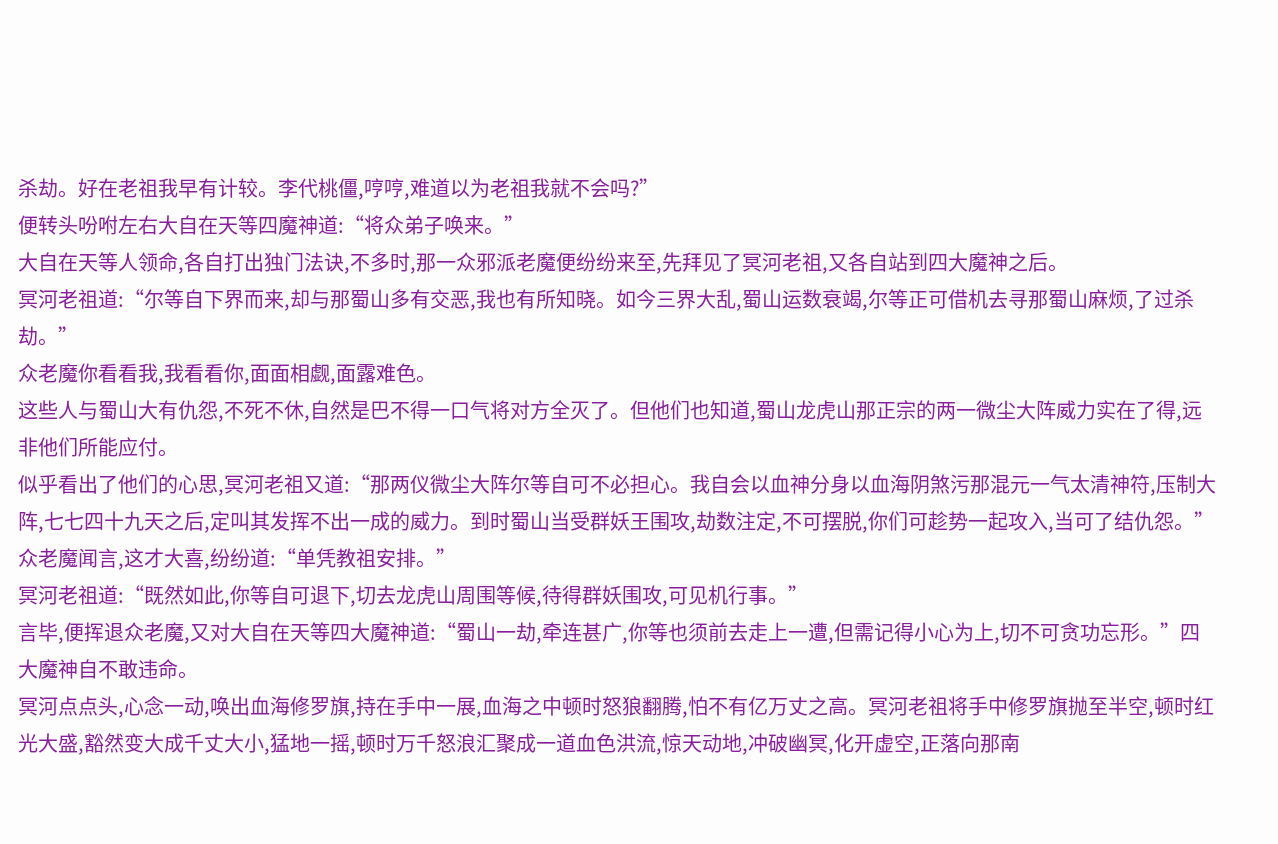杀劫。好在老祖我早有计较。李代桃僵,哼哼,难道以为老祖我就不会吗?”
便转头吩咐左右大自在天等四魔神道:“将众弟子唤来。”
大自在天等人领命,各自打出独门法诀,不多时,那一众邪派老魔便纷纷来至,先拜见了冥河老祖,又各自站到四大魔神之后。
冥河老祖道:“尔等自下界而来,却与那蜀山多有交恶,我也有所知晓。如今三界大乱,蜀山运数衰竭,尔等正可借机去寻那蜀山麻烦,了过杀劫。”
众老魔你看看我,我看看你,面面相觑,面露难色。
这些人与蜀山大有仇怨,不死不休,自然是巴不得一口气将对方全灭了。但他们也知道,蜀山龙虎山那正宗的两一微尘大阵威力实在了得,远非他们所能应付。
似乎看出了他们的心思,冥河老祖又道:“那两仪微尘大阵尔等自可不必担心。我自会以血神分身以血海阴煞污那混元一气太清神符,压制大阵,七七四十九天之后,定叫其发挥不出一成的威力。到时蜀山当受群妖王围攻,劫数注定,不可摆脱,你们可趁势一起攻入,当可了结仇怨。”
众老魔闻言,这才大喜,纷纷道:“单凭教祖安排。”
冥河老祖道:“既然如此,你等自可退下,切去龙虎山周围等候,待得群妖围攻,可见机行事。”
言毕,便挥退众老魔,又对大自在天等四大魔神道:“蜀山一劫,牵连甚广,你等也须前去走上一遭,但需记得小心为上,切不可贪功忘形。”四大魔神自不敢违命。
冥河点点头,心念一动,唤出血海修罗旗,持在手中一展,血海之中顿时怒狼翻腾,怕不有亿万丈之高。冥河老祖将手中修罗旗抛至半空,顿时红光大盛,豁然变大成千丈大小,猛地一摇,顿时万千怒浪汇聚成一道血色洪流,惊天动地,冲破幽冥,化开虚空,正落向那南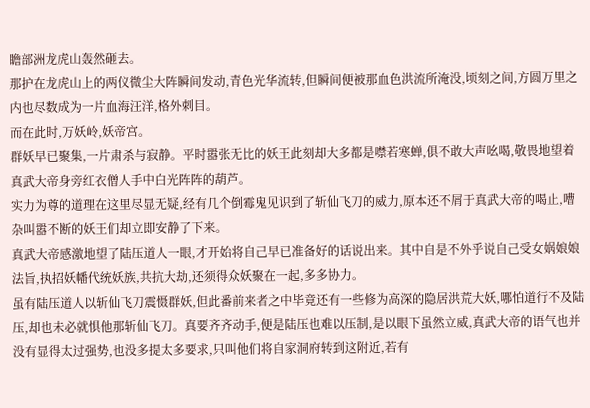瞻部洲龙虎山轰然砸去。
那护在龙虎山上的两仪微尘大阵瞬间发动,青色光华流转,但瞬间便被那血色洪流所淹没,顷刻之间,方圆万里之内也尽数成为一片血海汪洋,格外刺目。
而在此时,万妖岭,妖帝宫。
群妖早已聚集,一片肃杀与寂静。平时嚣张无比的妖王此刻却大多都是噤若寒蝉,俱不敢大声吆喝,敬畏地望着真武大帝身旁红衣僧人手中白光阵阵的葫芦。
实力为尊的道理在这里尽显无疑,经有几个倒霉鬼见识到了斩仙飞刀的威力,原本还不屑于真武大帝的喝止,嘈杂叫嚣不断的妖王们却立即安静了下来。
真武大帝感激地望了陆压道人一眼,才开始将自己早已准备好的话说出来。其中自是不外乎说自己受女娲娘娘法旨,执招妖幡代统妖族,共抗大劫,还须得众妖聚在一起,多多协力。
虽有陆压道人以斩仙飞刀震慑群妖,但此番前来者之中毕竟还有一些修为高深的隐居洪荒大妖,哪怕道行不及陆压,却也未必就惧他那斩仙飞刀。真要齐齐动手,便是陆压也难以压制,是以眼下虽然立威,真武大帝的语气也并没有显得太过强势,也没多提太多要求,只叫他们将自家洞府转到这附近,若有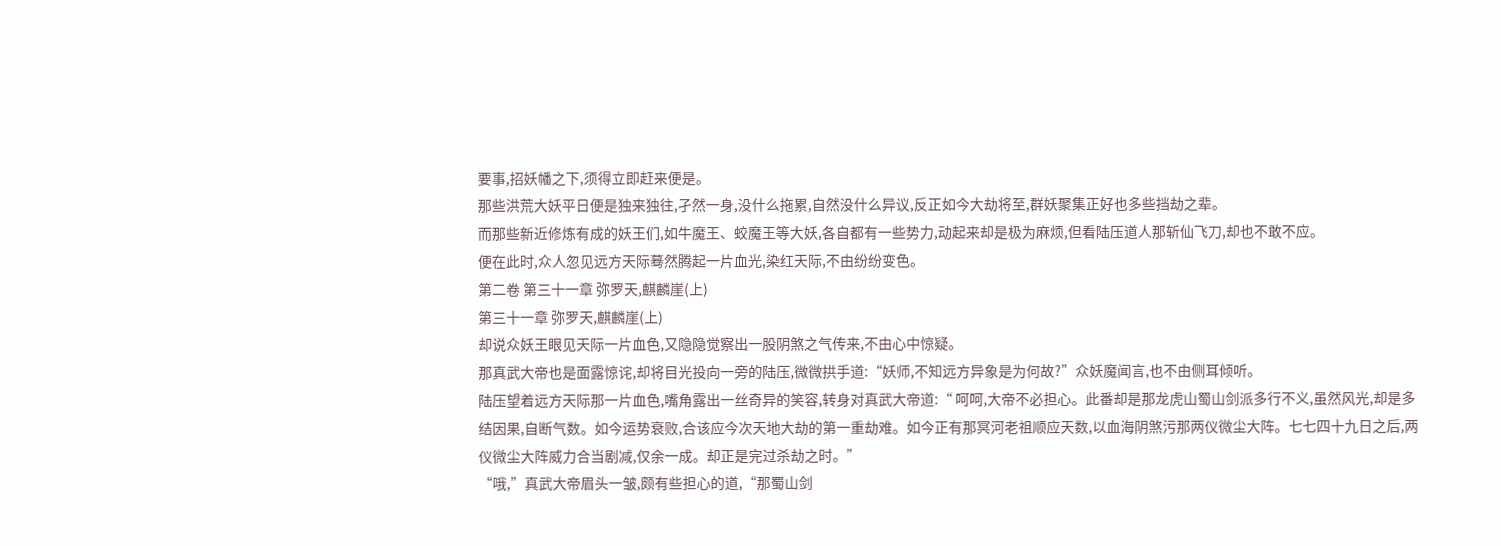要事,招妖幡之下,须得立即赶来便是。
那些洪荒大妖平日便是独来独往,孑然一身,没什么拖累,自然没什么异议,反正如今大劫将至,群妖聚集正好也多些挡劫之辈。
而那些新近修炼有成的妖王们,如牛魔王、蛟魔王等大妖,各自都有一些势力,动起来却是极为麻烦,但看陆压道人那斩仙飞刀,却也不敢不应。
便在此时,众人忽见远方天际蓦然腾起一片血光,染红天际,不由纷纷变色。
第二卷 第三十一章 弥罗天,麒麟崖(上)
第三十一章 弥罗天,麒麟崖(上)
却说众妖王眼见天际一片血色,又隐隐觉察出一股阴煞之气传来,不由心中惊疑。
那真武大帝也是面露惊诧,却将目光投向一旁的陆压,微微拱手道:“妖师,不知远方异象是为何故?”众妖魔闻言,也不由侧耳倾听。
陆压望着远方天际那一片血色,嘴角露出一丝奇异的笑容,转身对真武大帝道:“ 呵呵,大帝不必担心。此番却是那龙虎山蜀山剑派多行不义,虽然风光,却是多结因果,自断气数。如今运势衰败,合该应今次天地大劫的第一重劫难。如今正有那冥河老祖顺应天数,以血海阴煞污那两仪微尘大阵。七七四十九日之后,两仪微尘大阵威力合当剧减,仅余一成。却正是完过杀劫之时。”
“哦,”真武大帝眉头一皱,颇有些担心的道,“那蜀山剑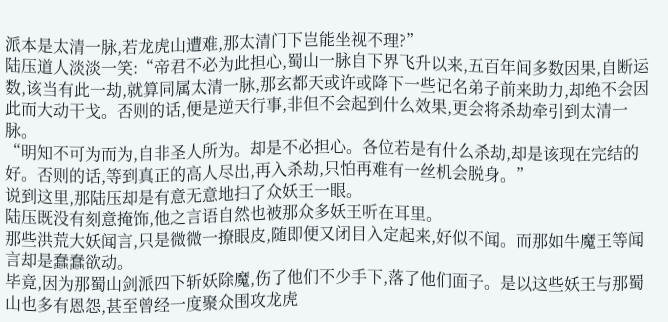派本是太清一脉,若龙虎山遭难,那太清门下岂能坐视不理?”
陆压道人淡淡一笑:“帝君不必为此担心,蜀山一脉自下界飞升以来,五百年间多数因果,自断运数,该当有此一劫,就算同属太清一脉,那玄都天或许或降下一些记名弟子前来助力,却绝不会因此而大动干戈。否则的话,便是逆天行事,非但不会起到什么效果,更会将杀劫牵引到太清一脉。
“明知不可为而为,自非圣人所为。却是不必担心。各位若是有什么杀劫,却是该现在完结的好。否则的话,等到真正的高人尽出,再入杀劫,只怕再难有一丝机会脱身。”
说到这里,那陆压却是有意无意地扫了众妖王一眼。
陆压既没有刻意掩饰,他之言语自然也被那众多妖王听在耳里。
那些洪荒大妖闻言,只是微微一撩眼皮,随即便又闭目入定起来,好似不闻。而那如牛魔王等闻言却是蠢蠢欲动。
毕竟,因为那蜀山剑派四下斩妖除魔,伤了他们不少手下,落了他们面子。是以这些妖王与那蜀山也多有恩怨,甚至曾经一度聚众围攻龙虎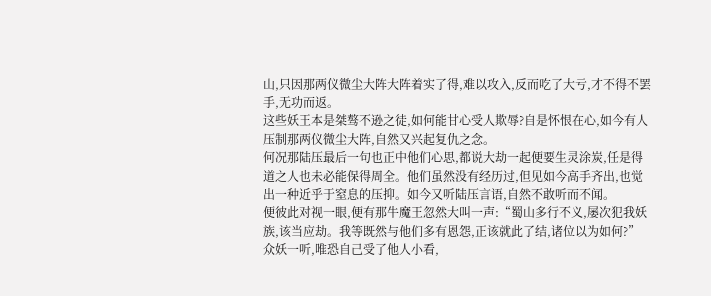山,只因那两仪微尘大阵大阵着实了得,难以攻入,反而吃了大亏,才不得不罢手,无功而返。
这些妖王本是桀骜不逊之徒,如何能甘心受人欺辱?自是怀恨在心,如今有人压制那两仪微尘大阵,自然又兴起复仇之念。
何况那陆压最后一句也正中他们心思,都说大劫一起便要生灵涂炭,任是得道之人也未必能保得周全。他们虽然没有经历过,但见如今高手齐出,也觉出一种近乎于窒息的压抑。如今又听陆压言语,自然不敢听而不闻。
便彼此对视一眼,便有那牛魔王忽然大叫一声:“蜀山多行不义,屡次犯我妖族,该当应劫。我等既然与他们多有恩怨,正该就此了结,诸位以为如何?”
众妖一听,唯恐自己受了他人小看,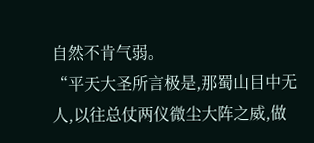自然不肯气弱。
“平天大圣所言极是,那蜀山目中无人,以往总仗两仪微尘大阵之威,做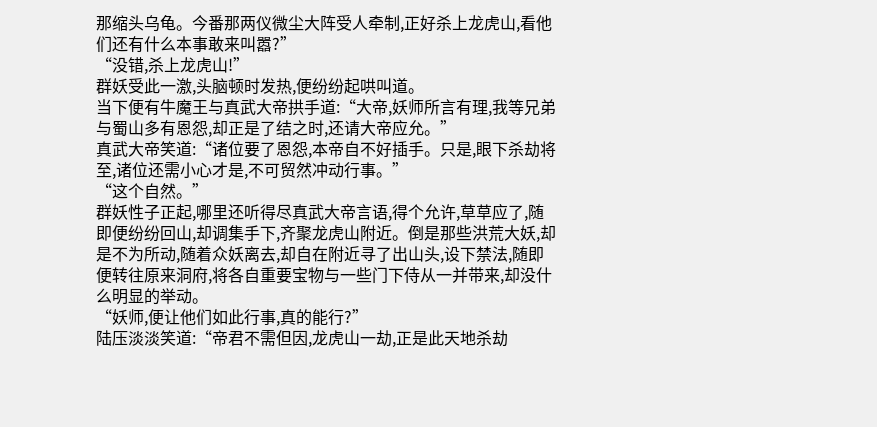那缩头乌龟。今番那两仪微尘大阵受人牵制,正好杀上龙虎山,看他们还有什么本事敢来叫嚣?”
“没错,杀上龙虎山!”
群妖受此一激,头脑顿时发热,便纷纷起哄叫道。
当下便有牛魔王与真武大帝拱手道:“大帝,妖师所言有理,我等兄弟与蜀山多有恩怨,却正是了结之时,还请大帝应允。”
真武大帝笑道:“诸位要了恩怨,本帝自不好插手。只是,眼下杀劫将至,诸位还需小心才是,不可贸然冲动行事。”
“这个自然。”
群妖性子正起,哪里还听得尽真武大帝言语,得个允许,草草应了,随即便纷纷回山,却调集手下,齐聚龙虎山附近。倒是那些洪荒大妖,却是不为所动,随着众妖离去,却自在附近寻了出山头,设下禁法,随即便转往原来洞府,将各自重要宝物与一些门下侍从一并带来,却没什么明显的举动。
“妖师,便让他们如此行事,真的能行?”
陆压淡淡笑道:“帝君不需但因,龙虎山一劫,正是此天地杀劫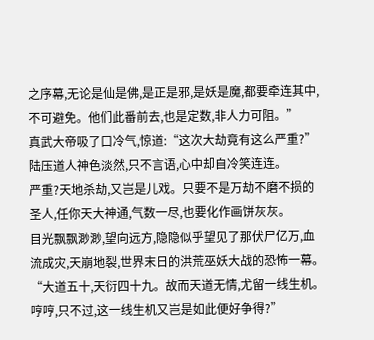之序幕,无论是仙是佛,是正是邪,是妖是魔,都要牵连其中,不可避免。他们此番前去,也是定数,非人力可阻。”
真武大帝吸了口冷气,惊道:“这次大劫竟有这么严重?”
陆压道人神色淡然,只不言语,心中却自冷笑连连。
严重?天地杀劫,又岂是儿戏。只要不是万劫不磨不损的圣人,任你天大神通,气数一尽,也要化作画饼灰灰。
目光飘飘渺渺,望向远方,隐隐似乎望见了那伏尸亿万,血流成灾,天崩地裂,世界末日的洪荒巫妖大战的恐怖一幕。
“大道五十,天衍四十九。故而天道无情,尤留一线生机。哼哼,只不过,这一线生机又岂是如此便好争得?”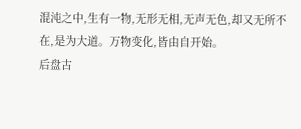混沌之中,生有一物,无形无相,无声无色,却又无所不在,是为大道。万物变化,皆由自开始。
后盘古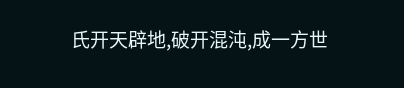氏开天辟地,破开混沌,成一方世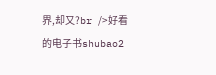界,却又?br />好看的电子书shubao2